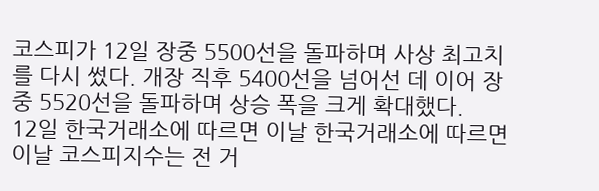코스피가 12일 장중 5500선을 돌파하며 사상 최고치를 다시 썼다. 개장 직후 5400선을 넘어선 데 이어 장중 5520선을 돌파하며 상승 폭을 크게 확대했다.
12일 한국거래소에 따르면 이날 한국거래소에 따르면 이날 코스피지수는 전 거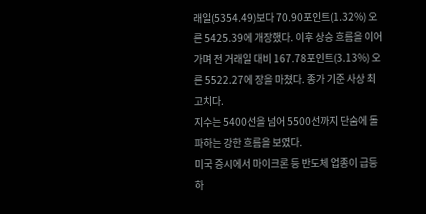래일(5354.49)보다 70.90포인트(1.32%) 오른 5425.39에 개장했다. 이후 상승 흐름을 이어가며 전 거래일 대비 167.78포인트(3.13%) 오른 5522.27에 장을 마쳤다. 종가 기준 사상 최고치다.
지수는 5400선을 넘어 5500선까지 단숨에 돌파하는 강한 흐름을 보였다.
미국 증시에서 마이크론 등 반도체 업종이 급등하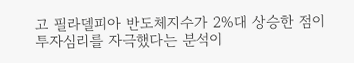고 필라델피아 반도체지수가 2%대 상승한 점이 투자심리를 자극했다는 분석이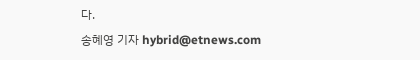다.
송혜영 기자 hybrid@etnews.com